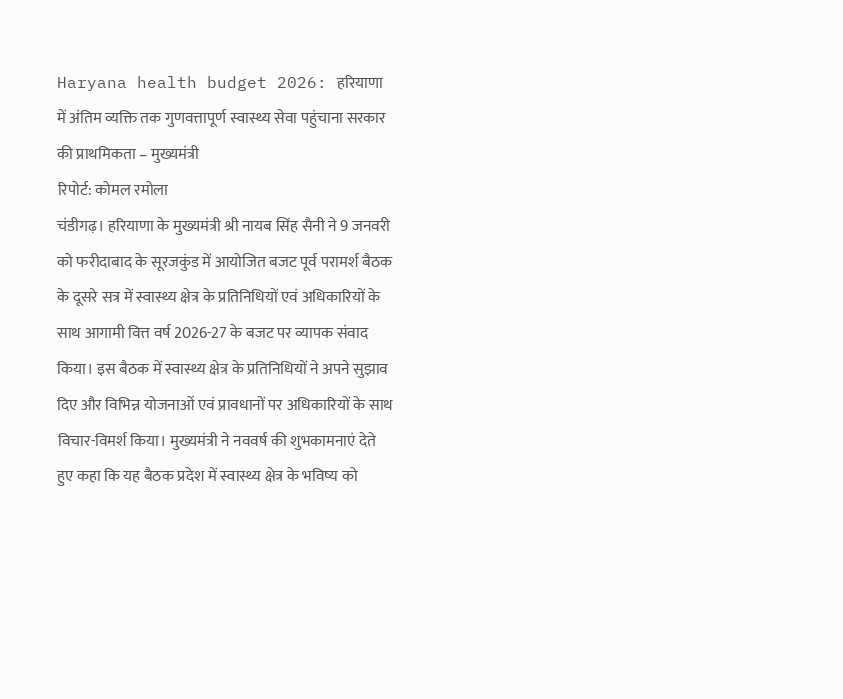Haryana health budget 2026: हरियाणा में अंतिम व्यक्ति तक गुणवत्तापूर्ण स्वास्थ्य सेवा पहुंचाना सरकार की प्राथमिकता – मुख्यमंत्री
रिपोर्ट: कोमल रमोला
चंडीगढ़। हरियाणा के मुख्यमंत्री श्री नायब सिंह सैनी ने 9 जनवरी को फरीदाबाद के सूरजकुंड में आयोजित बजट पूर्व परामर्श बैठक के दूसरे सत्र में स्वास्थ्य क्षेत्र के प्रतिनिधियों एवं अधिकारियों के साथ आगामी वित्त वर्ष 2026-27 के बजट पर व्यापक संवाद किया। इस बैठक में स्वास्थ्य क्षेत्र के प्रतिनिधियों ने अपने सुझाव दिए और विभिन्न योजनाओं एवं प्रावधानों पर अधिकारियों के साथ विचार-विमर्श किया। मुख्यमंत्री ने नववर्ष की शुभकामनाएं देते हुए कहा कि यह बैठक प्रदेश में स्वास्थ्य क्षेत्र के भविष्य को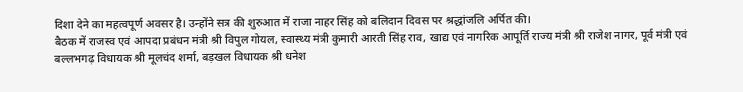दिशा देने का महत्वपूर्ण अवसर है। उन्होंने सत्र की शुरुआत में राजा नाहर सिंह को बलिदान दिवस पर श्रद्धांजलि अर्पित की।
बैठक में राजस्व एवं आपदा प्रबंधन मंत्री श्री विपुल गोयल, स्वास्थ्य मंत्री कुमारी आरती सिंह राव, खाद्य एवं नागरिक आपूर्ति राज्य मंत्री श्री राजेश नागर, पूर्व मंत्री एवं बल्लभगढ़ विधायक श्री मूलचंद शर्मा, बड़खल विधायक श्री धनेश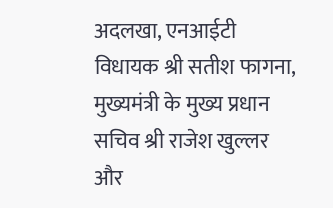अदलखा, एनआईटी विधायक श्री सतीश फागना, मुख्यमंत्री के मुख्य प्रधान सचिव श्री राजेश खुल्लर और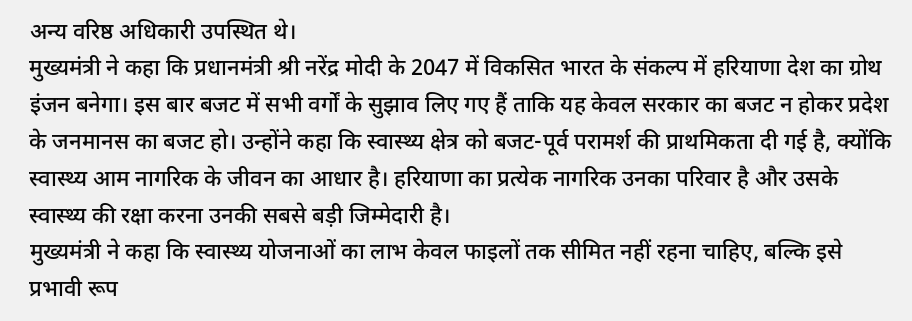अन्य वरिष्ठ अधिकारी उपस्थित थे।
मुख्यमंत्री ने कहा कि प्रधानमंत्री श्री नरेंद्र मोदी के 2047 में विकसित भारत के संकल्प में हरियाणा देश का ग्रोथ इंजन बनेगा। इस बार बजट में सभी वर्गों के सुझाव लिए गए हैं ताकि यह केवल सरकार का बजट न होकर प्रदेश के जनमानस का बजट हो। उन्होंने कहा कि स्वास्थ्य क्षेत्र को बजट-पूर्व परामर्श की प्राथमिकता दी गई है, क्योंकि स्वास्थ्य आम नागरिक के जीवन का आधार है। हरियाणा का प्रत्येक नागरिक उनका परिवार है और उसके स्वास्थ्य की रक्षा करना उनकी सबसे बड़ी जिम्मेदारी है।
मुख्यमंत्री ने कहा कि स्वास्थ्य योजनाओं का लाभ केवल फाइलों तक सीमित नहीं रहना चाहिए, बल्कि इसे प्रभावी रूप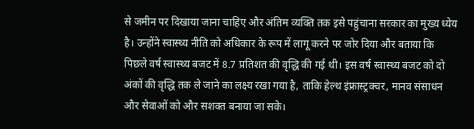से जमीन पर दिखाया जाना चाहिए और अंतिम व्यक्ति तक इसे पहुंचाना सरकार का मुख्य ध्येय है। उन्होंने स्वास्थ्य नीति को अधिकार के रूप में लागू करने पर जोर दिया और बताया कि पिछले वर्ष स्वास्थ्य बजट में 8.7 प्रतिशत की वृद्धि की गई थी। इस वर्ष स्वास्थ्य बजट को दो अंकों की वृद्धि तक ले जाने का लक्ष्य रखा गया है, ताकि हेल्थ इंफ्रास्ट्रक्चर, मानव संसाधन और सेवाओं को और सशक्त बनाया जा सके।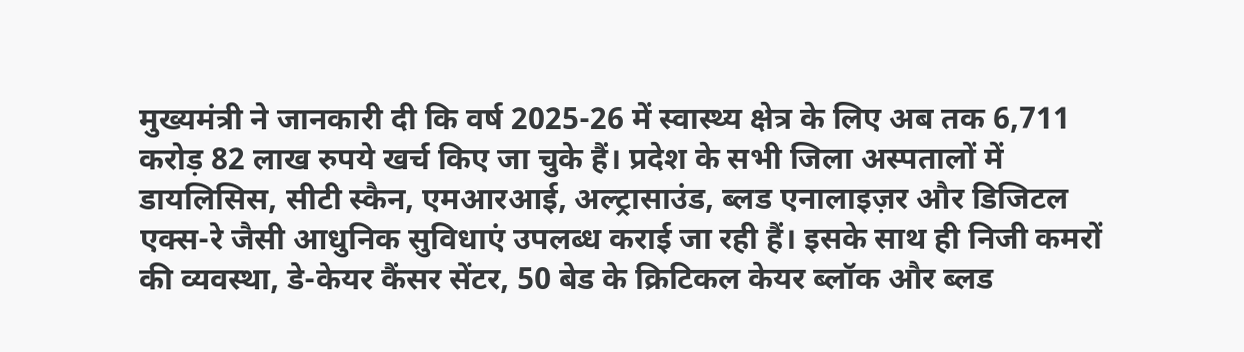मुख्यमंत्री ने जानकारी दी कि वर्ष 2025-26 में स्वास्थ्य क्षेत्र के लिए अब तक 6,711 करोड़ 82 लाख रुपये खर्च किए जा चुके हैं। प्रदेश के सभी जिला अस्पतालों में डायलिसिस, सीटी स्कैन, एमआरआई, अल्ट्रासाउंड, ब्लड एनालाइज़र और डिजिटल एक्स-रे जैसी आधुनिक सुविधाएं उपलब्ध कराई जा रही हैं। इसके साथ ही निजी कमरों की व्यवस्था, डे-केयर कैंसर सेंटर, 50 बेड के क्रिटिकल केयर ब्लॉक और ब्लड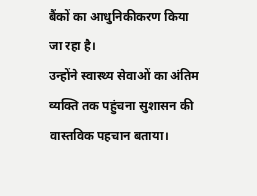बैंकों का आधुनिकीकरण किया जा रहा है।
उन्होंने स्वास्थ्य सेवाओं का अंतिम व्यक्ति तक पहुंचना सुशासन की वास्तविक पहचान बताया।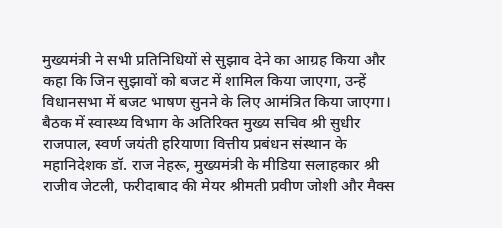मुख्यमंत्री ने सभी प्रतिनिधियों से सुझाव देने का आग्रह किया और कहा कि जिन सुझावों को बजट में शामिल किया जाएगा, उन्हें विधानसभा में बजट भाषण सुनने के लिए आमंत्रित किया जाएगा।
बैठक में स्वास्थ्य विभाग के अतिरिक्त मुख्य सचिव श्री सुधीर राजपाल, स्वर्ण जयंती हरियाणा वित्तीय प्रबंधन संस्थान के महानिदेशक डॉ. राज नेहरू, मुख्यमंत्री के मीडिया सलाहकार श्री राजीव जेटली, फरीदाबाद की मेयर श्रीमती प्रवीण जोशी और मैक्स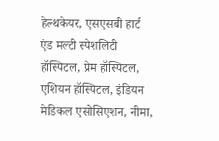हेल्थकेयर, एसएसबी हार्ट एंड मल्टी स्पेशलिटी हॉस्पिटल, प्रेम हॉस्पिटल, एशियन हॉस्पिटल, इंडियन मेडिकल एसोसिएशन, नीमा,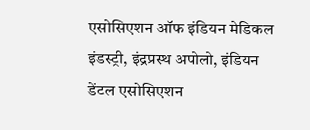एसोसिएशन ऑफ इंडियन मेडिकल इंडस्ट्री, इंद्रप्रस्थ अपोलो, इंडियन डेंटल एसोसिएशन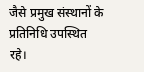जैसे प्रमुख संस्थानों के प्रतिनिधि उपस्थित रहे।